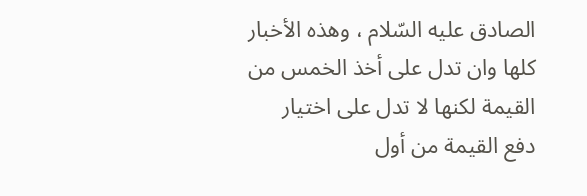الصادق عليه السّلام ، وهذه الأخبار كلها وان تدل على أخذ الخمس من القيمة لكنها لا تدل على اختيار دفع القيمة من أول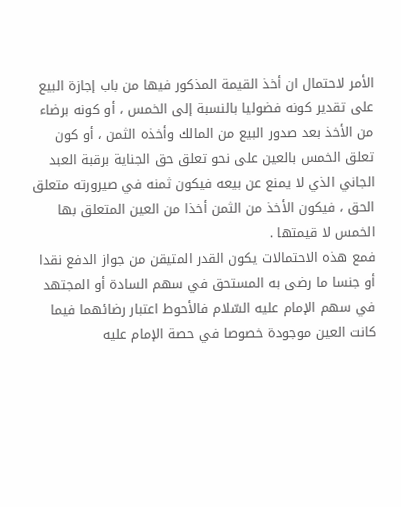الأمر لاحتمال ان أخذ القيمة المذكور فيها من باب إجازة البيع على تقدير كونه فضوليا بالنسبة إلى الخمس ، أو كونه برضاء من الأخذ بعد صدور البيع من المالك وأخذه الثمن ، أو كون تعلق الخمس بالعين على نحو تعلق حق الجناية برقبة العبد الجاني الذي لا يمنع عن بيعه فيكون ثمنه في صيرورته متعلق الحق ، فيكون الأخذ من الثمن أخذا من العين المتعلق بها الخمس لا قيمتها .
فمع هذه الاحتمالات يكون القدر المتيقن من جواز الدفع نقدا أو جنسا ما رضى به المستحق في سهم السادة أو المجتهد في سهم الإمام عليه السّلام فالأحوط اعتبار رضائهما فيما كانت العين موجودة خصوصا في حصة الإمام عليه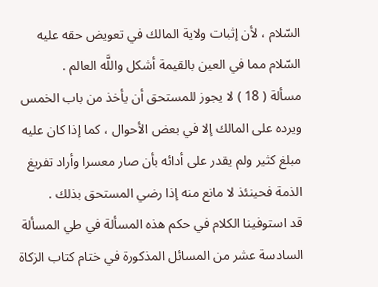السّلام ، لأن إثبات ولاية المالك في تعويض حقه عليه السّلام مما في العين بالقيمة أشكل واللَّه العالم .
مسألة ( 18 ) لا يجوز للمستحق أن يأخذ من باب الخمس ويرده على المالك إلا في بعض الأحوال ، كما إذا كان عليه مبلغ كثير ولم يقدر على أدائه بأن صار معسرا وأراد تفريغ الذمة فحينئذ لا مانع منه إذا رضي المستحق بذلك .
قد استوفينا الكلام في حكم هذه المسألة في طي المسألة السادسة عشر من المسائل المذكورة في ختام كتاب الزكاة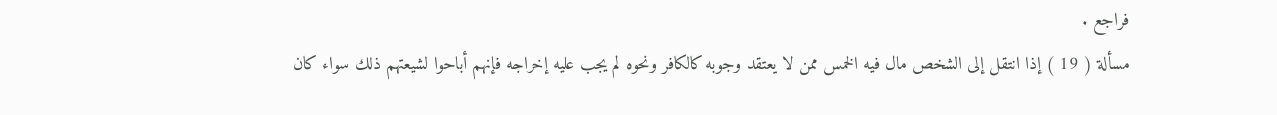فراجع .
مسألة ( 19 ) إذا انتقل إلى الشخص مال فيه الخمس ممن لا يعتقد وجوبه كالكافر ونحوه لم يجب عليه إخراجه فإنهم أباحوا لشيعتهم ذلك سواء كان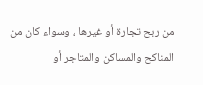من ربح تجارة أو غيرها ، وسواء كان من المناكح والمساكن والمتاجر أو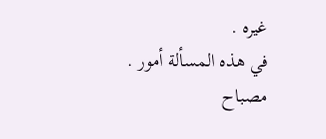غيره .
في هذه المسألة أمور .
مصباح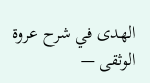الهدى في شرح عروة الوثقى —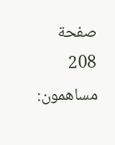صفحة 208
مساهمون: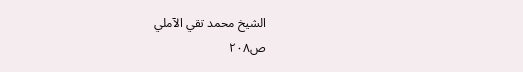الشيخ محمد تقي الآملي
ص٢٠٨